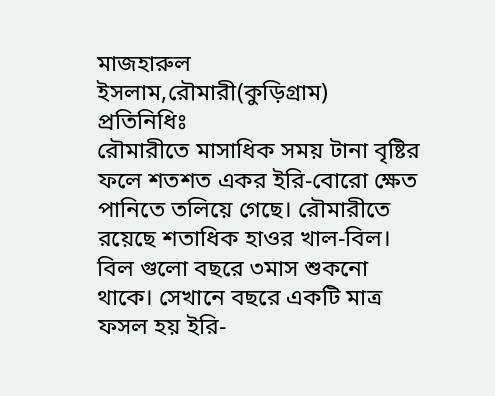মাজহারুল ইসলাম,রৌমারী(কুড়িগ্রাম) প্রতিনিধিঃ
রৌমারীতে মাসাধিক সময় টানা বৃষ্টির ফলে শতশত একর ইরি-বোরো ক্ষেত পানিতে তলিয়ে গেছে। রৌমারীতে রয়েছে শতাধিক হাওর খাল-বিল। বিল গুলো বছরে ৩মাস শুকনো থাকে। সেখানে বছরে একটি মাত্র ফসল হয় ইরি-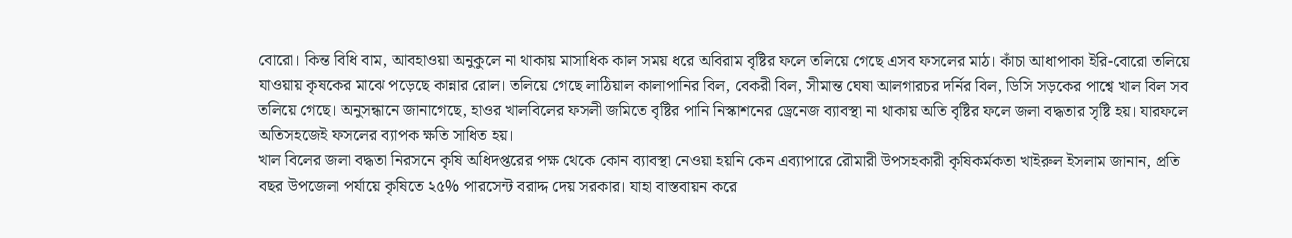বোরো। কিন্ত বিধি বাম, আবহাওয়া অনুকুলে না থাকায় মাসাধিক কাল সময় ধরে অবিরাম বৃষ্টির ফলে তলিয়ে গেছে এসব ফসলের মাঠ। কাঁচা আধাপাকা ইরি-বোরো তলিয়ে যাওয়ায় কৃষকের মাঝে পড়েছে কান্নার রোল। তলিয়ে গেছে লাঠিয়াল কালাপানির বিল, বেকরী বিল, সীমান্ত ঘেষা আলগারচর দর্নির বিল, ডিসি সড়কের পাশ্বে খাল বিল সব তলিয়ে গেছে। অনুসন্ধানে জানাগেছে, হাওর খালবিলের ফসলী জমিতে বৃষ্টির পানি নিস্কাশনের ড্রেনেজ ব্যাবস্থা না থাকায় অতি বৃষ্টির ফলে জলা বদ্ধতার সৃষ্টি হয়। যারফলে অতিসহজেই ফসলের ব্যাপক ক্ষতি সাধিত হয়।
খাল বিলের জলা বদ্ধতা নিরসনে কৃষি অধিদপ্তরের পক্ষ থেকে কোন ব্যাবস্থা নেওয়া হয়নি কেন এব্যাপারে রৌমারী উপসহকারী কৃষিকর্মকতা খাইরুল ইসলাম জানান, প্রতি বছর উপজেলা পর্যায়ে কৃষিতে ২৫% পারসেন্ট বরাদ্দ দেয় সরকার। যাহা বাস্তবায়ন করে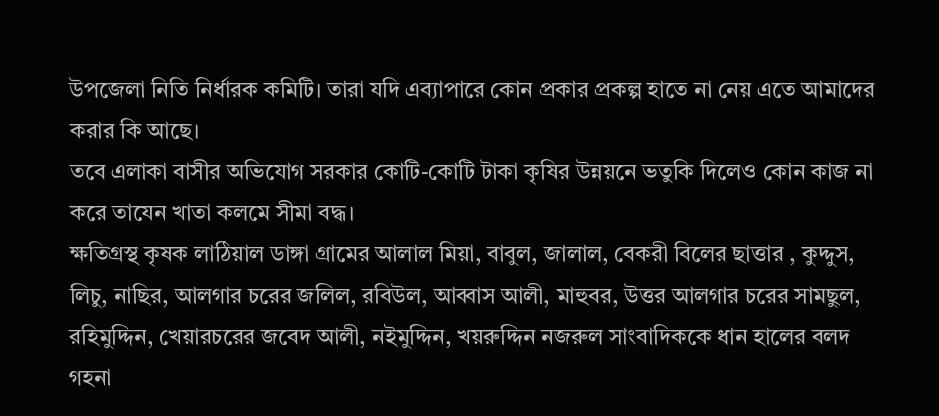উপজেলা নিতি নির্ধারক কমিটি। তারা যদি এব্যাপারে কোন প্রকার প্রকল্প হাতে না নেয় এতে আমাদের করার কি আছে।
তবে এলাকা বাসীর অভিযোগ সরকার কোটি-কোটি টাকা কৃষির উন্নয়নে ভতুকি দিলেও কোন কাজ না করে তাযেন খাতা কলমে সীমা বদ্ধ।
ক্ষতিগ্রস্থ কৃষক লাঠিয়াল ডাঙ্গা গ্রামের আলাল মিয়া, বাবুল, জালাল, বেকরী বিলের ছাত্তার , কুদ্দুস, লিচু, নাছির, আলগার চরের জলিল, রবিউল, আব্বাস আলী, মাহুবর, উত্তর আলগার চরের সামছুল, রহিমুদ্দিন, খেয়ারচরের জবেদ আলী, নইমুদ্দিন, খয়রুদ্দিন নজরুল সাংবাদিককে ধান হালের বলদ গহনা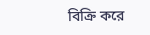বিক্রি করে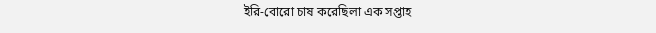ইরি-বোরো চাষ করেছিলা এক সপ্তাহ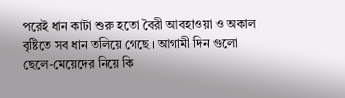পরেই ধান কাটা শুরু হতো বৈরী আবহাওয়া ও অকাল বৃষ্টিতে সব ধান তলিয়ে গেছে । আগামী দিন গুলো ছেলে-মেয়েদের নিয়ে কি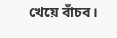খেয়ে বাঁচব।